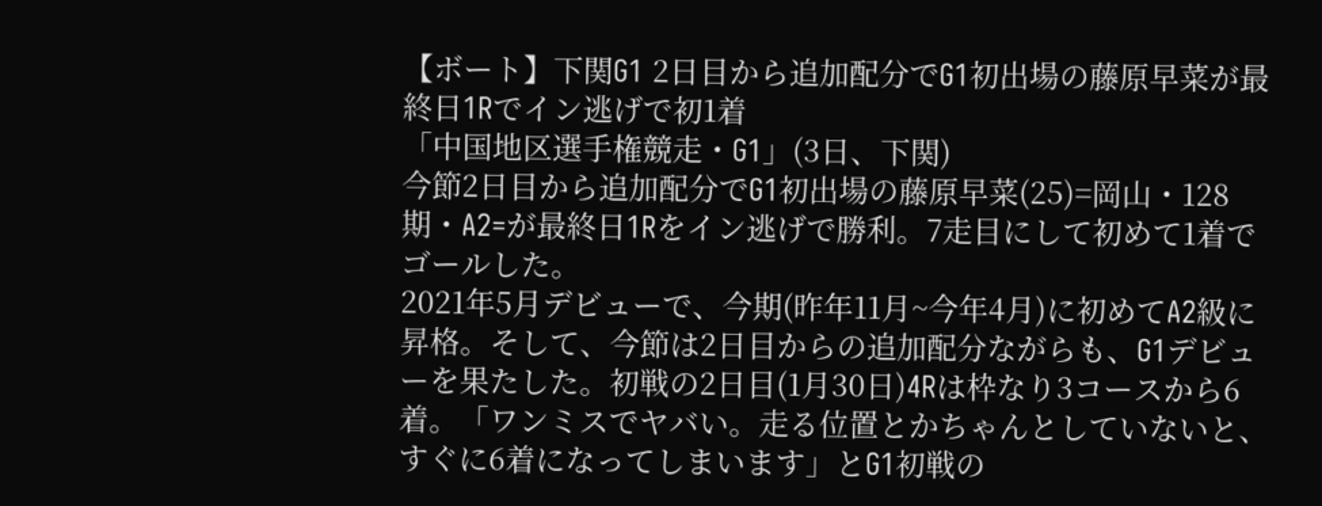【ボート】下関G1 2日目から追加配分でG1初出場の藤原早菜が最終日1Rでイン逃げで初1着
「中国地区選手権競走・G1」(3日、下関)
今節2日目から追加配分でG1初出場の藤原早菜(25)=岡山・128期・A2=が最終日1Rをイン逃げで勝利。7走目にして初めて1着でゴールした。
2021年5月デビューで、今期(昨年11月~今年4月)に初めてA2級に昇格。そして、今節は2日目からの追加配分ながらも、G1デビューを果たした。初戦の2日目(1月30日)4Rは枠なり3コースから6着。「ワンミスでヤバい。走る位置とかちゃんとしていないと、すぐに6着になってしまいます」とG1初戦の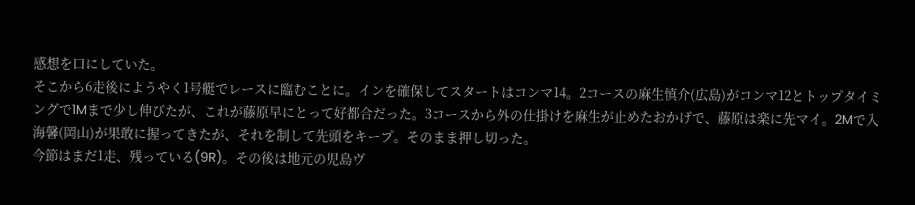感想を口にしていた。
そこから6走後にようやく1号艇でレースに臨むことに。インを確保してスタートはコンマ14。2コースの麻生慎介(広島)がコンマ12とトップタイミングで1Mまで少し伸びたが、これが藤原早にとって好都合だった。3コースから外の仕掛けを麻生が止めたおかげで、藤原は楽に先マイ。2Mで入海馨(岡山)が果敢に握ってきたが、それを制して先頭をキープ。そのまま押し切った。
今節はまだ1走、残っている(9R)。その後は地元の児島ヴ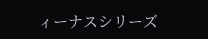ィーナスシリーズ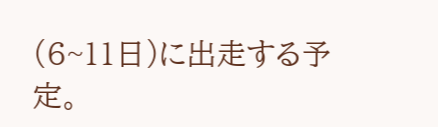(6~11日)に出走する予定。